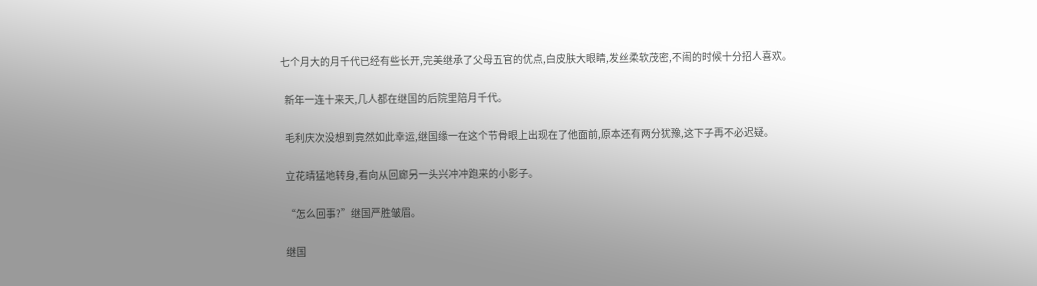七个月大的月千代已经有些长开,完美继承了父母五官的优点,白皮肤大眼睛,发丝柔软茂密,不闹的时候十分招人喜欢。

  新年一连十来天,几人都在继国的后院里陪月千代。

  毛利庆次没想到竟然如此幸运,继国缘一在这个节骨眼上出现在了他面前,原本还有两分犹豫,这下子再不必迟疑。

  立花晴猛地转身,看向从回廊另一头兴冲冲跑来的小影子。

  “怎么回事?”继国严胜皱眉。

  继国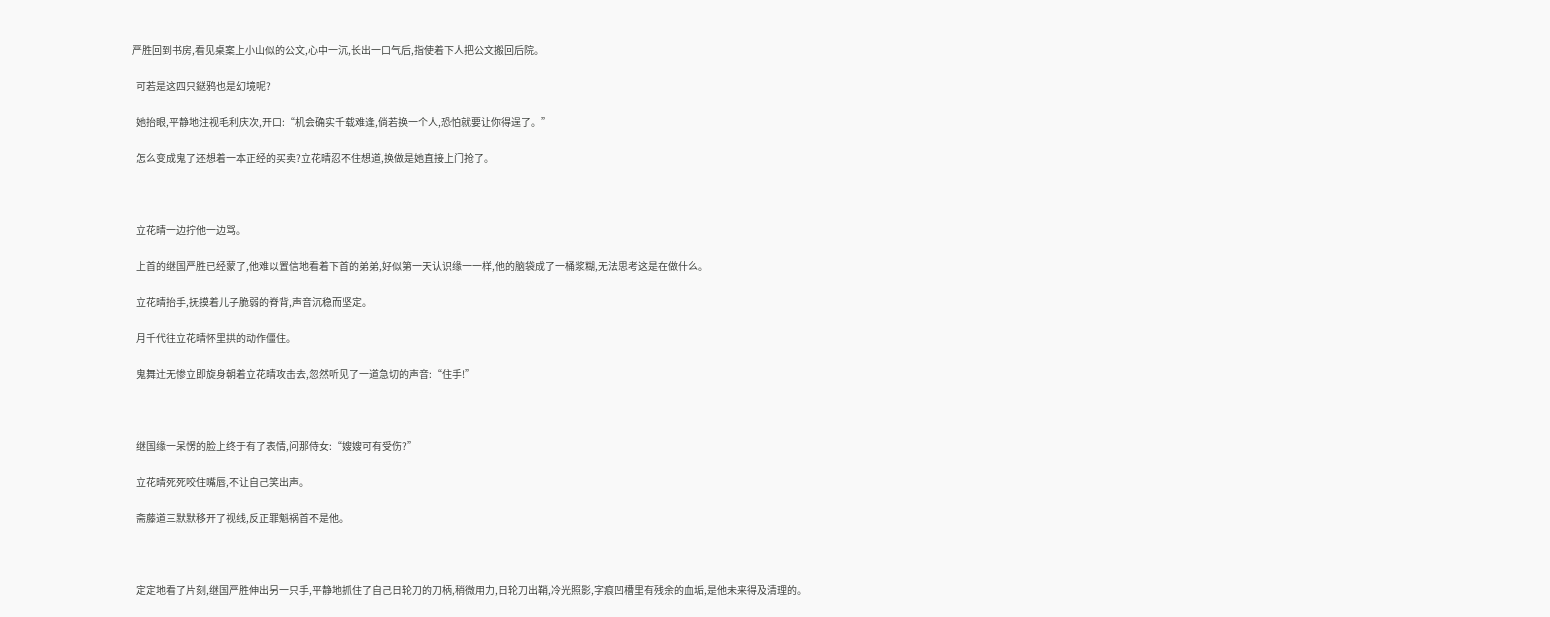严胜回到书房,看见桌案上小山似的公文,心中一沉,长出一口气后,指使着下人把公文搬回后院。

  可若是这四只鎹鸦也是幻境呢?

  她抬眼,平静地注视毛利庆次,开口:“机会确实千载难逢,倘若换一个人,恐怕就要让你得逞了。”

  怎么变成鬼了还想着一本正经的买卖?立花晴忍不住想道,换做是她直接上门抢了。



  立花晴一边拧他一边骂。

  上首的继国严胜已经蒙了,他难以置信地看着下首的弟弟,好似第一天认识缘一一样,他的脑袋成了一桶浆糊,无法思考这是在做什么。

  立花晴抬手,抚摸着儿子脆弱的脊背,声音沉稳而坚定。

  月千代往立花晴怀里拱的动作僵住。

  鬼舞辻无惨立即旋身朝着立花晴攻击去,忽然听见了一道急切的声音:“住手!”



  继国缘一呆愣的脸上终于有了表情,问那侍女:“嫂嫂可有受伤?”

  立花晴死死咬住嘴唇,不让自己笑出声。

  斋藤道三默默移开了视线,反正罪魁祸首不是他。



  定定地看了片刻,继国严胜伸出另一只手,平静地抓住了自己日轮刀的刀柄,稍微用力,日轮刀出鞘,冷光照影,字痕凹槽里有残余的血垢,是他未来得及清理的。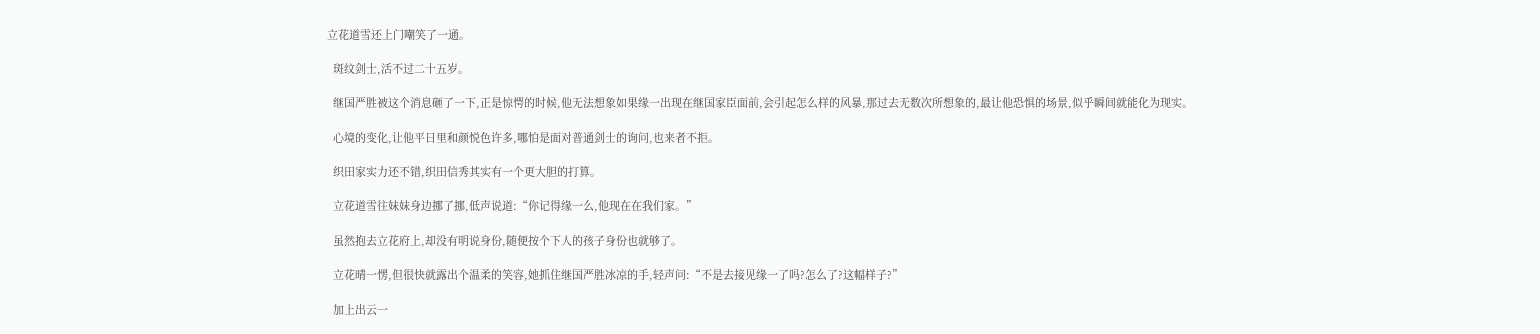立花道雪还上门嘲笑了一通。

  斑纹剑士,活不过二十五岁。

  继国严胜被这个消息砸了一下,正是惊愕的时候,他无法想象如果缘一出现在继国家臣面前,会引起怎么样的风暴,那过去无数次所想象的,最让他恐惧的场景,似乎瞬间就能化为现实。

  心境的变化,让他平日里和颜悦色许多,哪怕是面对普通剑士的询问,也来者不拒。

  织田家实力还不错,织田信秀其实有一个更大胆的打算。

  立花道雪往妹妹身边挪了挪,低声说道:“你记得缘一么,他现在在我们家。”

  虽然抱去立花府上,却没有明说身份,随便按个下人的孩子身份也就够了。

  立花晴一愣,但很快就露出个温柔的笑容,她抓住继国严胜冰凉的手,轻声问:“不是去接见缘一了吗?怎么了?这幅样子?”

  加上出云一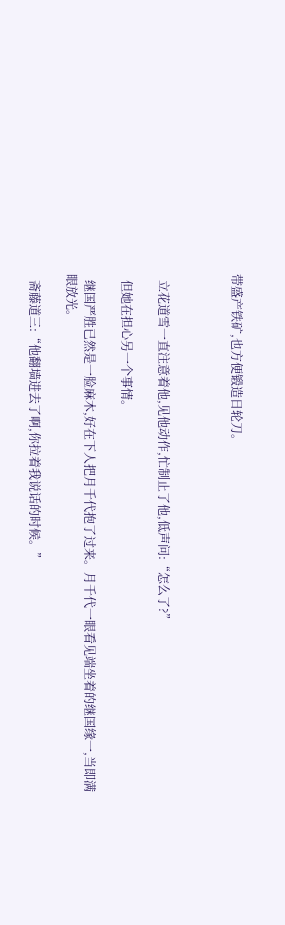带盛产铁矿,也方便锻造日轮刀。



  立花道雪一直注意着他,见他动作,忙制止了他,低声问:“怎么了?”

  但她在担心另一个事情。

  继国严胜已然是一脸麻木,好在下人把月千代抱了过来。月千代一眼看见端坐着的继国缘一,当即满眼放光。

  斋藤道三:“他翻墙进去了啊,你拉着我说话的时候。”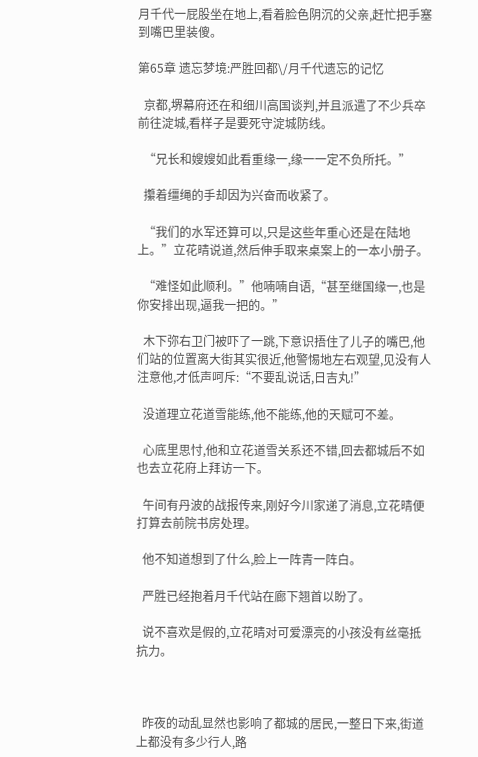月千代一屁股坐在地上,看着脸色阴沉的父亲,赶忙把手塞到嘴巴里装傻。

第65章 遗忘梦境:严胜回都\/月千代遗忘的记忆

  京都,堺幕府还在和细川高国谈判,并且派遣了不少兵卒前往淀城,看样子是要死守淀城防线。

  “兄长和嫂嫂如此看重缘一,缘一一定不负所托。”

  攥着缰绳的手却因为兴奋而收紧了。

  “我们的水军还算可以,只是这些年重心还是在陆地上。”立花晴说道,然后伸手取来桌案上的一本小册子。

  “难怪如此顺利。”他喃喃自语,“甚至继国缘一,也是你安排出现,逼我一把的。”

  木下弥右卫门被吓了一跳,下意识捂住了儿子的嘴巴,他们站的位置离大街其实很近,他警惕地左右观望,见没有人注意他,才低声呵斥:“不要乱说话,日吉丸!”

  没道理立花道雪能练,他不能练,他的天赋可不差。

  心底里思忖,他和立花道雪关系还不错,回去都城后不如也去立花府上拜访一下。

  午间有丹波的战报传来,刚好今川家递了消息,立花晴便打算去前院书房处理。

  他不知道想到了什么,脸上一阵青一阵白。

  严胜已经抱着月千代站在廊下翘首以盼了。

  说不喜欢是假的,立花晴对可爱漂亮的小孩没有丝毫抵抗力。



  昨夜的动乱显然也影响了都城的居民,一整日下来,街道上都没有多少行人,路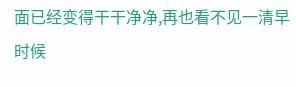面已经变得干干净净,再也看不见一清早时候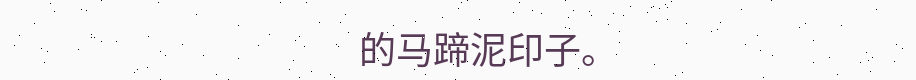的马蹄泥印子。